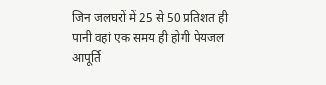जिन जलघरों में 25 से 50 प्रतिशत ही पानी वहां एक समय ही होगी पेयजल आपूर्ति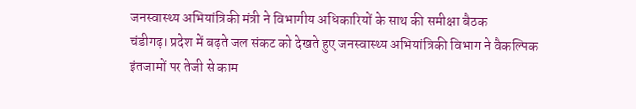जनस्वास्थ्य अभियांत्रिकी मंत्री ने विभागीय अधिकारियों के साथ की समीक्षा बैठक
चंडीगढ़। प्रदेश में बढ़ते जल संकट को देखते हुए जनस्वास्थ्य अभियांत्रिकी विभाग ने वैकल्पिक इंतजामों पर तेजी से काम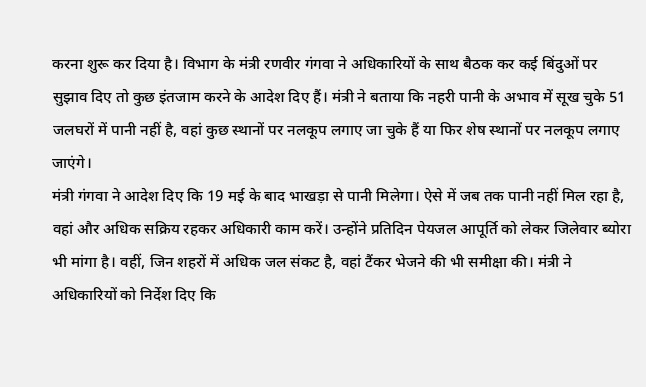करना शुरू कर दिया है। विभाग के मंत्री रणवीर गंगवा ने अधिकारियों के साथ बैठक कर कई बिंदुओं पर सुझाव दिए तो कुछ इंतजाम करने के आदेश दिए हैं। मंत्री ने बताया कि नहरी पानी के अभाव में सूख चुके 51 जलघरों में पानी नहीं है, वहां कुछ स्थानों पर नलकूप लगाए जा चुके हैं या फिर शेष स्थानों पर नलकूप लगाए जाएंगे।
मंत्री गंगवा ने आदेश दिए कि 19 मई के बाद भाखड़ा से पानी मिलेगा। ऐसे में जब तक पानी नहीं मिल रहा है, वहां और अधिक सक्रिय रहकर अधिकारी काम करें। उन्होंने प्रतिदिन पेयजल आपूर्ति को लेकर जिलेवार ब्योरा भी मांगा है। वहीं, जिन शहरों में अधिक जल संकट है, वहां टैंकर भेजने की भी समीक्षा की। मंत्री ने अधिकारियों को निर्देश दिए कि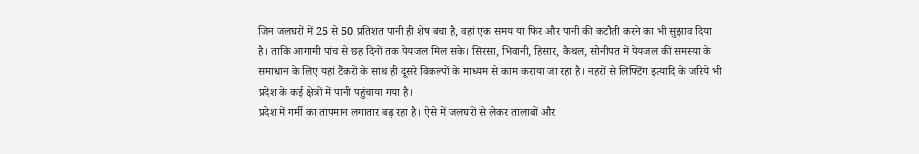जिन जलघरों में 25 से 50 प्रतिशत पानी ही शेष बचा है, वहां एक समय या फिर और पानी की कटौती करने का भी सुझाव दिया है। ताकि आगामी पांच से छह दिनों तक पेयजल मिल सके। सिरसा, भिवानी, हिसार, कैथल, सोनीपत में पेयजल की समस्या के समाधान के लिए यहां टैंकरों के साथ ही दूसरे विकल्पों के माध्यम से काम कराया जा रहा है। नहरों से लिफ्टिंग इत्यादि के जरिये भी प्रदेश के कई क्षेत्रों में पानी पहुंचाया गया है।
प्रदेश में गर्मी का तापमान लगातार बढ़ रहा है। ऐसे में जलघरों से लेकर तालाबों और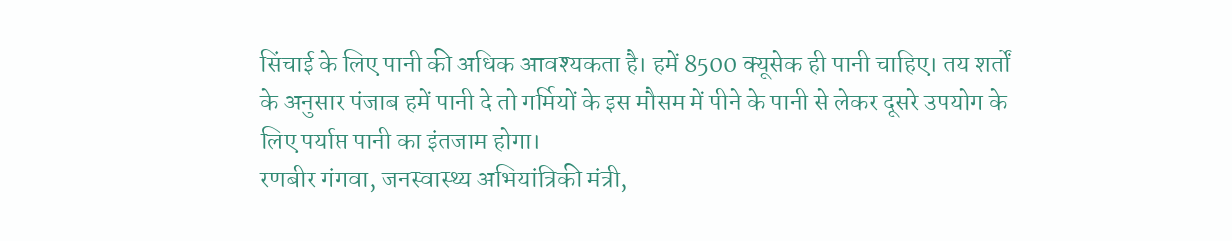सिंचाई के लिए पानी की अधिक आवश्यकता है। हमें 8500 क्यूसेक ही पानी चाहिए। तय शर्तों के अनुसार पंजाब हमें पानी दे तो गर्मियों के इस मौसम में पीने के पानी से लेकर दूसरे उपयोग के लिए पर्याप्त पानी का इंतजाम होगा।
रणबीर गंगवा, जनस्वास्थ्य अभियांत्रिकी मंत्री,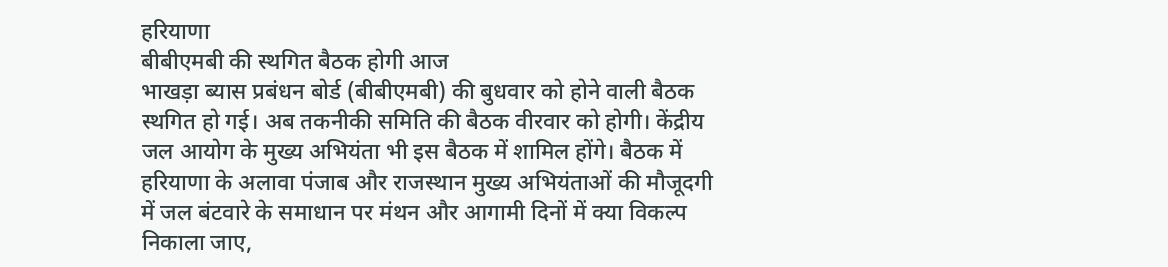हरियाणा
बीबीएमबी की स्थगित बैठक होगी आज
भाखड़ा ब्यास प्रबंधन बोर्ड (बीबीएमबी) की बुधवार को होने वाली बैठक स्थगित हो गई। अब तकनीकी समिति की बैठक वीरवार को होगी। केंद्रीय जल आयोग के मुख्य अभियंता भी इस बैठक में शामिल होंगे। बैठक में हरियाणा के अलावा पंजाब और राजस्थान मुख्य अभियंताओं की मौजूदगी में जल बंटवारे के समाधान पर मंथन और आगामी दिनों में क्या विकल्प निकाला जाए,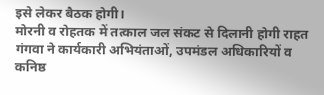इसे लेकर बैठक होगी।
मोरनी व रोहतक में तत्काल जल संकट से दिलानी होगी राहत
गंगवा ने कार्यकारी अभियंताओं, उपमंडल अधिकारियों व कनिष्ठ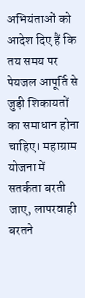अभियंताओं को आदेश दिए हैं कि तय समय पर पेयजल आपूर्ति से जुड़ी शिकायतों का समाधान होना चाहिए। महाग्राम योजना में सतर्कता बरती जाए, लापरवाही बरतने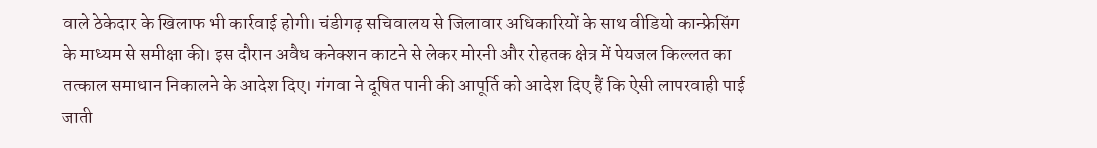वाले ठेकेदार के खिलाफ भी कार्रवाई होगी। चंडीगढ़ सचिवालय से जिलावार अधिकारियों के साथ वीडियो कान्फ्रेसिंग के माध्यम से समीक्षा की। इस दौरान अवैध कनेक्शन काटने से लेकर मोरनी और रोहतक क्षेत्र में पेयजल किल्लत का तत्काल समाधान निकालने के आदेश दिए। गंगवा ने दूषित पानी की आपूर्ति को आदेश दिए हैं कि ऐसी लापरवाही पाई जाती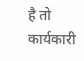है तो कार्यकारी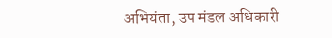अभियंता, उप मंडल अधिकारी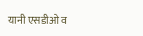यानी एसडीओ व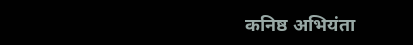कनिष्ठ अभियंता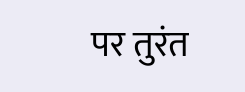पर तुरंत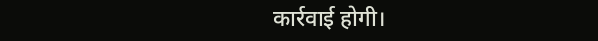कार्रवाई होगी।